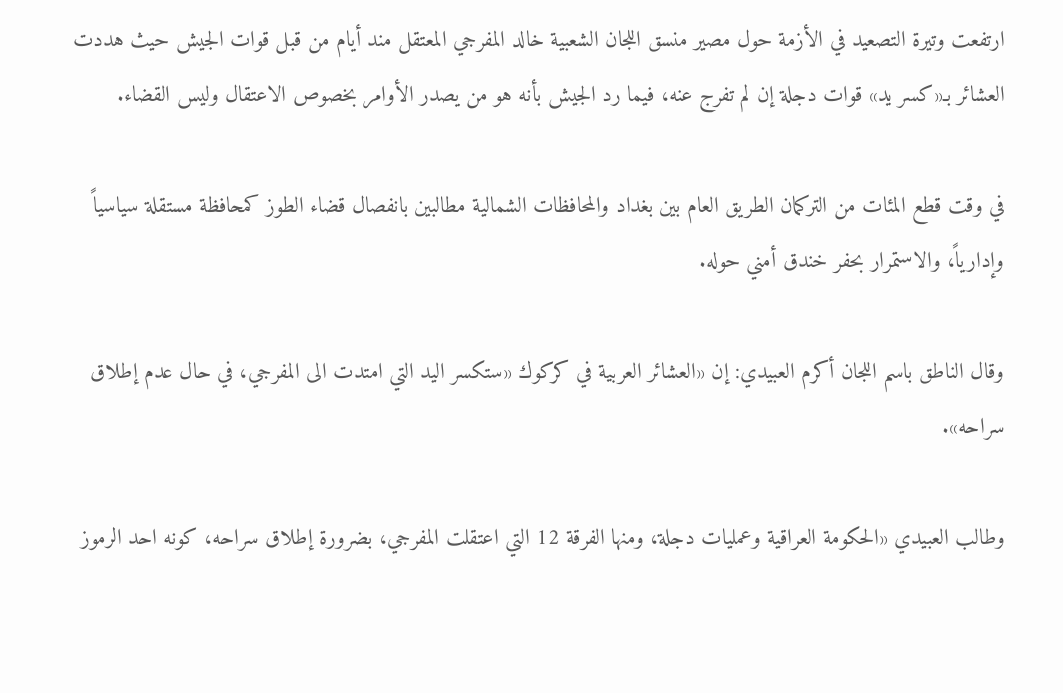ارتفعت وتيرة التصعيد في الأزمة حول مصير منسق اللجان الشعبية خالد المفرجي المعتقل مند أيام من قبل قوات الجيش حيث هددت العشائر بـ«كسر يد» قوات دجلة إن لم تفرج عنه، فيما رد الجيش بأنه هو من يصدر الأوامر بخصوص الاعتقال وليس القضاء.

في وقت قطع المئات من التركمان الطريق العام بين بغداد والمحافظات الشمالية مطالبين بانفصال قضاء الطوز كمحافظة مستقلة سياسياً وإدارياً، والاستمرار بحفر خندق أمني حوله.

وقال الناطق باسم اللجان أكرم العبيدي: إن «العشائر العربية في كركوك «ستكسر اليد التي امتدت الى المفرجي، في حال عدم إطلاق سراحه».

وطالب العبيدي «الحكومة العراقية وعمليات دجلة، ومنها الفرقة 12 التي اعتقلت المفرجي، بضرورة إطلاق سراحه، كونه احد الرموز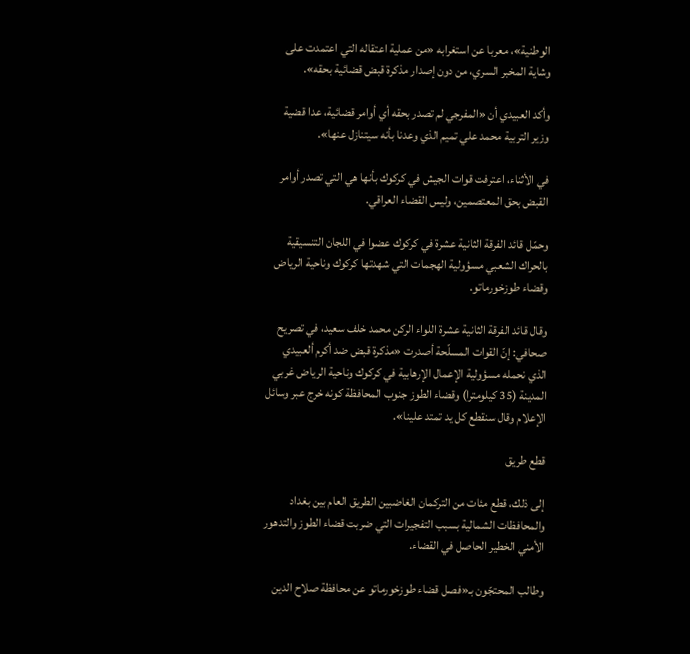الوطنية»، معربا عن استغرابه «من عملية اعتقاله التي اعتمدت على وشاية المخبر السري، من دون إصدار مذكرة قبض قضائية بحقه».

وأكد العبيدي أن «المفرجي لم تصدر بحقه أي أوامر قضائية، عدا قضية وزير التربية محمد علي تميم الذي وعدنا بأنه سيتنازل عنها».

في الأثناء، اعترفت قوات الجيش في كركوك بأنها هي التي تصدر أوامر القبض بحق المعتصمين، وليس القضاء العراقي.

وحمّل قائد الفرقة الثانية عشرة في كركوك عضوا في اللجان التنسيقية بالحراك الشعبي مسؤولية الهجمات التي شهدتها كركوك وناحية الرياض وقضاء طوزخورماتو.

وقال قائد الفرقة الثانية عشرة اللواء الركن محمد خلف سعيد، في تصريح صحافي: إنّ القوات المسلّحة أصدرت «مذكرة قبض ضد أكرم ألعبيدي الذي نحمله مسؤولية الإعمال الإرهابية في كركوك وناحية الرياض غربي المدينة (35 كيلومترا) وقضاء الطوز جنوب المحافظة كونه خرج عبر وسائل الإعلام وقال سنقطع كل يد تمتد علينا».

قطع طريق

إلى ذلك، قطع مئات من التركمان الغاضبين الطريق العام بين بغداد والمحافظات الشمالية بسبب التفجيرات التي ضربت قضاء الطوز والتدهور الأمني الخطير الحاصل في القضاء.

وطالب المحتجّون بـ«فصل قضاء طوزخورماتو عن محافظة صلاح الدين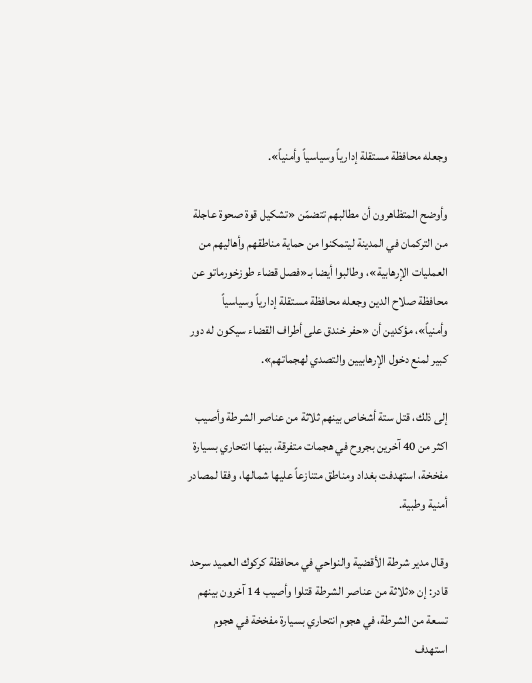وجعله محافظة مستقلة إدارياً وسياسياً وأمنياً».

وأوضح المتظاهرون أن مطالبهم تتضمّن «تشكيل قوة صحوة عاجلة من التركمان في المدينة ليتمكنوا من حماية مناطقهم وأهاليهم من العمليات الإرهابية»، وطالبوا أيضا بـ«فصل قضاء طوزخورماتو عن محافظة صلاح الدين وجعله محافظة مستقلة إدارياً وسياسياً وأمنياً»، مؤكدين أن «حفر خندق على أطراف القضاء سيكون له دور كبير لمنع دخول الإرهابيين والتصدي لهجماتهم».

إلى ذلك، قتل ستة أشخاص بينهم ثلاثة من عناصر الشرطة وأصيب اكثر من 40 آخرين بجروح في هجمات متفرقة، بينها انتحاري بسيارة مفخخة، استهدفت بغداد ومناطق متنازعاً عليها شمالها، وفقا لمصادر أمنية وطبية.

وقال مدير شرطة الأقضية والنواحي في محافظة كركوك العميد سرحد قادر: إن «ثلاثة من عناصر الشرطة قتلوا وأصيب 14 آخرون بينهم تسعة من الشرطة، في هجوم انتحاري بسيارة مفخخة في هجوم استهدف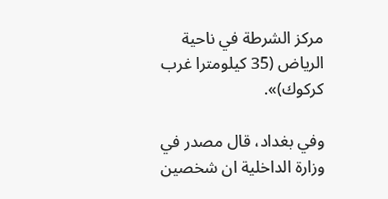مركز الشرطة في ناحية الرياض (35 كيلومترا غرب كركوك)».

وفي بغداد، قال مصدر في وزارة الداخلية ان شخصين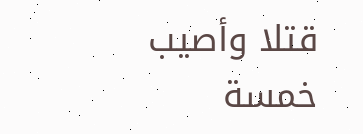قتلا وأصيب خمسة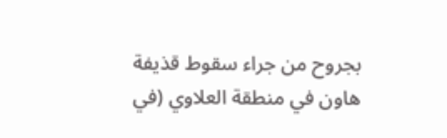بجروح من جراء سقوط قذيفة هاون في منطقة العلاوي (في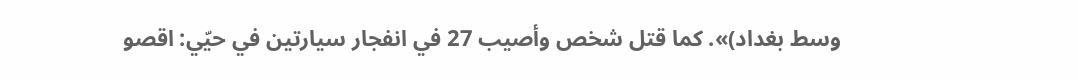وسط بغداد)». كما قتل شخص وأصيب 27 في انفجار سيارتين في حيّي: اقصو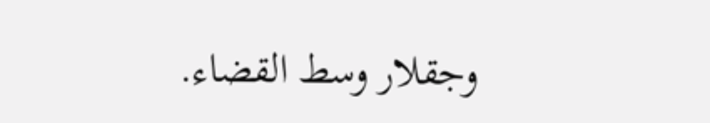وجقلار وسط القضاء.